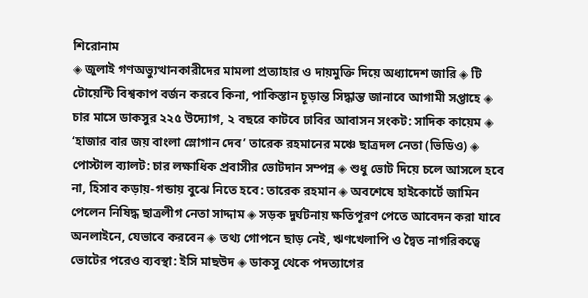শিরোনাম
◈ জুলাই গণঅভ্যুত্থানকারীদের মামলা প্রত্যাহার ও দায়মুক্তি দিয়ে অধ্যাদেশ জারি ◈ টি টোয়েন্টি বিশ্বকাপ বর্জন করবে কিনা, পাকিস্তান চূড়ান্ত সিদ্ধান্ত জানাবে আগামী সপ্তাহে ◈ চার মাসে ডাকসুর ২২৫ উদ্যোগ, ২ বছরে কাটবে ঢাবির আবাসন সংকট: সাদিক কায়েম ◈ ‘হাজার বার জয় বাংলা স্লোগান দেব’ তারেক রহমানের মঞ্চে ছাত্রদল নেতা (ভিডিও) ◈ পোস্টাল ব্যালট: চার লক্ষাধিক প্রবাসীর ভোটদান সম্পন্ন ◈ শুধু ভোট দিয়ে চলে আসলে হবে না, হিসাব কড়ায়-গন্ডায় বুঝে নিতে হবে: তারেক রহমান ◈ অবশেষে হাইকোর্টে জামিন পেলেন নিষিদ্ধ ছাত্রলীগ নেতা সাদ্দাম ◈ সড়ক দুর্ঘটনায় ক্ষতিপূরণ পেতে আবেদন করা যাবে অনলাইনে, যেভাবে করবেন ◈ তথ্য গোপনে ছাড় নেই, ঋণখেলাপি ও দ্বৈত নাগরিকত্বে ভোটের পরেও ব্যবস্থা: ইসি মাছউদ ◈ ডাকসু থেকে পদত্যাগের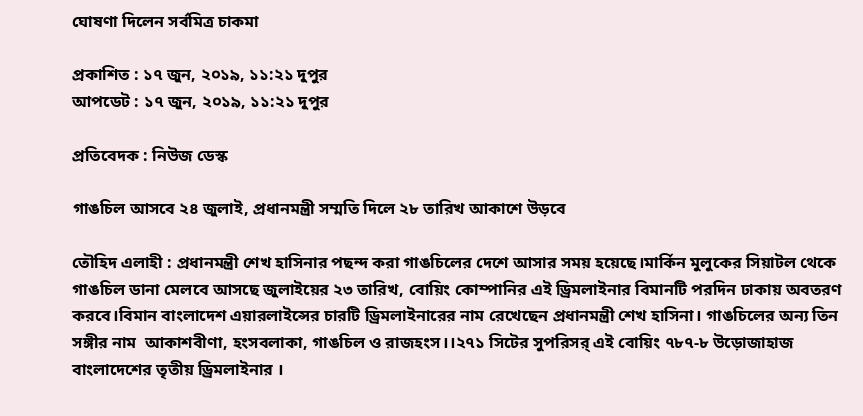ঘোষণা দিলেন সর্বমিত্র চাকমা

প্রকাশিত : ১৭ জুন, ২০১৯, ১১:২১ দুপুর
আপডেট : ১৭ জুন, ২০১৯, ১১:২১ দুপুর

প্রতিবেদক : নিউজ ডেস্ক

গাঙচিল আসবে ২৪ জুলাই, প্রধানমন্ত্রী সম্মতি দিলে ২৮ তারিখ আকাশে উড়বে

তৌহিদ এলাহী : প্রধানমন্ত্রী শেখ হাসিনার পছন্দ করা গাঙচিলের দেশে আসার সময় হয়েছে।মার্কিন মুলুকের সিয়াটল থেকে গাঙচিল ডানা মেলবে আসছে জুলাইয়ের ২৩ তারিখ, বোয়িং কোম্পানির এই ড্রিমলাইনার বিমানটি পরদিন ঢাকায় অবতরণ করবে।বিমান বাংলাদেশ এয়ারলাইন্সের চারটি ড্রিমলাইনারের নাম রেখেছেন প্রধানমন্ত্রী শেখ হাসিনা। গাঙচিলের অন্য তিন সঙ্গীর নাম  আকাশবীণা, হংসবলাকা, গাঙচিল ও রাজহংস।।২৭১ সিটের সুপরিসর্ এই বোয়িং ৭৮৭-৮ উড়োজাহাজ বাংলাদেশের তৃতীয় ড্রিমলাইনার ।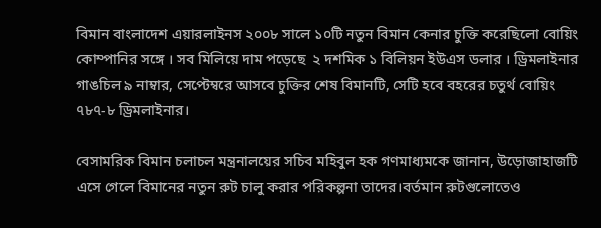বিমান বাংলাদেশ এয়ারলাইনস ২০০৮ সালে ১০টি নতুন বিমান কেনার চুক্তি করেছিলো বোয়িং কোম্পানির সঙ্গে । সব মিলিয়ে দাম পড়েছে  ২ দশমিক ১ বিলিয়ন ইউএস ডলার । ড্রিমলাইনার গাঙচিল ৯ নাম্বার, সেপ্টেম্বরে আসবে চুক্তির শেষ বিমানটি, সেটি হবে বহরের চতুর্থ বোয়িং ৭৮৭-৮ ড্রিমলাইনার।

বেসামরিক বিমান চলাচল মন্ত্রনালয়ের সচিব মহিবুল হক গণমাধ্যমকে জানান, উড়োজাহাজটি এসে গেলে বিমানের নতুন রুট চালু করার পরিকল্পনা তাদের।বর্তমান রুটগুলোতেও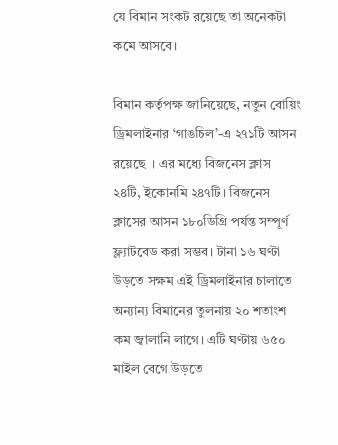যে বিমান সংকট রয়েছে তা অনেকটা কমে আসবে।

বিমান কর্তৃপক্ষ জানিয়েছে, নতুন বোয়িং  ড্রিমলাইনার ‘গাঙচিল’-এ ২৭১টি আসন রয়েছে  । এর মধ্যে বিজনেস ক্লাস ২৪টি, ইকোনমি ২৪৭টি। বিজনেস ক্লাসের আসন ১৮০ডিগ্রি পর্যন্ত সম্পূর্ণ ফ্ল্যাটবেড করা সম্ভব। টানা ১৬ ঘণ্টা উড়তে সক্ষম এই ড্রিমলাইনার চালাতে অন্যান্য বিমানের তুলনায় ২০ শতাংশ কম জ্বালানি লাগে। এটি ঘণ্টায় ৬৫০ মাইল বেগে উড়তে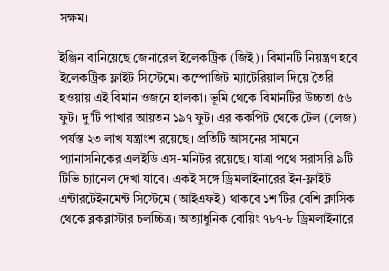সক্ষম।

ইঞ্জিন বানিয়েছে জেনারেল ইলেকট্রিক (জিই)। বিমানটি নিয়ন্ত্রণ হবে ইলেকট্রিক ফ্লাইট সিস্টেমে। কম্পোজিট ম্যাটেরিয়াল দিয়ে তৈরি হওয়ায় এই বিমান ওজনে হালকা। ভূমি থেকে বিমানটির উচ্চতা ৫৬ ফুট। দু’টি পাখার আয়তন ১৯৭ ফুট। এর ককপিট থেকে টেল (লেজ) পর্যস্ত ২৩ লাখ যন্ত্রাংশ রয়েছে। প্রতিটি আসনের সামনে প্যানাসনিকের এলইডি এস-মনিটর রয়েছে। যাত্রা পথে সরাসরি ৯টি টিভি চ্যানেল দেখা যাবে। একই সঙ্গে ড্রিমলাইনারের ইন-ফ্লাইট এন্টারটেইনমেন্ট সিস্টেমে (আইএফই) থাকবে ১শ’টির বেশি ক্লাসিক থেকে ব্লকব্লাস্টার চলচ্চিত্র। অত্যাধুনিক বোয়িং ৭৮৭-৮ ড্রিমলাইনারে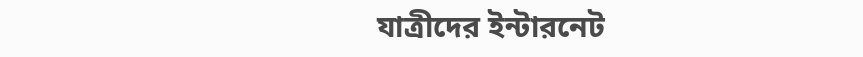যাত্রীদের ইন্টারনেট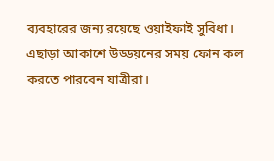ব্যবহারের জন্য রয়েছে ওয়াইফাই সুবিধা। এছাড়া আকাশে উড্ডয়নের সময় ফোন কল করতে পারবেন যাত্রীরা।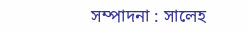সম্পাদনা : সালেহ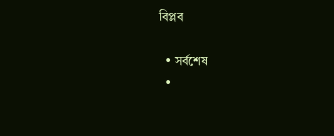বিপ্লব

  • সর্বশেষ
  •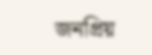জনপ্রিয়